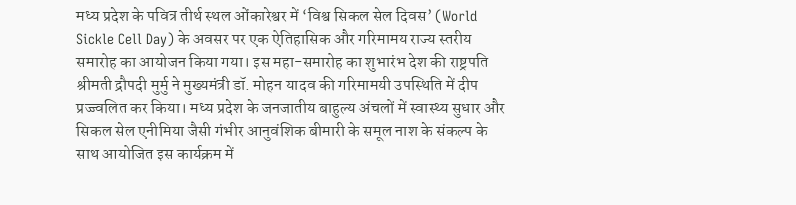मध्य प्रदेश के पवित्र तीर्थ स्थल ओंकारेश्वर में ‘विश्व सिकल सेल दिवस’ (World Sickle Cell Day) के अवसर पर एक ऐतिहासिक और गरिमामय राज्य स्तरीय समारोह का आयोजन किया गया। इस महा-समारोह का शुभारंभ देश की राष्ट्रपति श्रीमती द्रौपदी मुर्मु ने मुख्यमंत्री डॉ. मोहन यादव की गरिमामयी उपस्थिति में दीप प्रज्ज्वलित कर किया। मध्य प्रदेश के जनजातीय बाहुल्य अंचलों में स्वास्थ्य सुधार और सिकल सेल एनीमिया जैसी गंभीर आनुवंशिक बीमारी के समूल नाश के संकल्प के साथ आयोजित इस कार्यक्रम में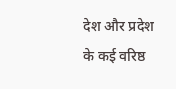देश और प्रदेश के कई वरिष्ठ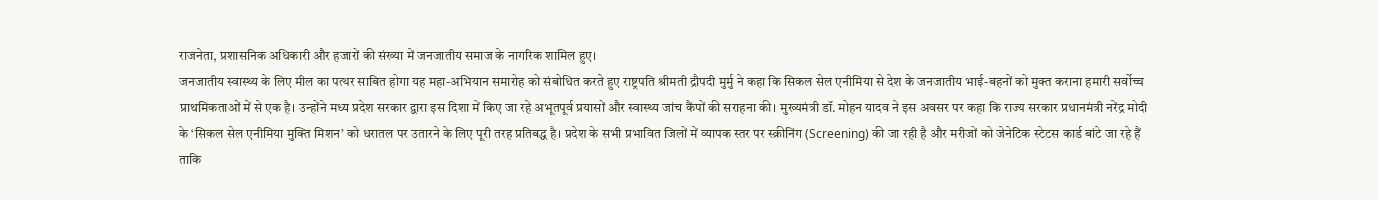राजनेता, प्रशासनिक अधिकारी और हजारों की संख्या में जनजातीय समाज के नागरिक शामिल हुए।
जनजातीय स्वास्थ्य के लिए मील का पत्थर साबित होगा यह महा-अभियान समारोह को संबोधित करते हुए राष्ट्रपति श्रीमती द्रौपदी मुर्मु ने कहा कि सिकल सेल एनीमिया से देश के जनजातीय भाई-बहनों को मुक्त कराना हमारी सर्वोच्च प्राथमिकताओं में से एक है। उन्होंने मध्य प्रदेश सरकार द्वारा इस दिशा में किए जा रहे अभूतपूर्व प्रयासों और स्वास्थ्य जांच कैंपों की सराहना की। मुख्यमंत्री डॉ. मोहन यादव ने इस अवसर पर कहा कि राज्य सरकार प्रधानमंत्री नरेंद्र मोदी के ‘सिकल सेल एनीमिया मुक्ति मिशन’ को धरातल पर उतारने के लिए पूरी तरह प्रतिबद्ध है। प्रदेश के सभी प्रभावित जिलों में व्यापक स्तर पर स्क्रीनिंग (Screening) की जा रही है और मरीजों को जेनेटिक स्टेटस कार्ड बांटे जा रहे हैं ताकि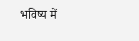भविष्य में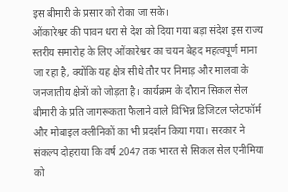इस बीमारी के प्रसार को रोका जा सके।
ओंकारेश्वर की पावन धरा से देश को दिया गया बड़ा संदेश इस राज्य स्तरीय समारोह के लिए ओंकारेश्वर का चयन बेहद महत्वपूर्ण माना जा रहा है, क्योंकि यह क्षेत्र सीधे तौर पर निमाड़ और मालवा के जनजातीय क्षेत्रों को जोड़ता है। कार्यक्रम के दौरान सिकल सेल बीमारी के प्रति जागरूकता फैलाने वाले विभिन्न डिजिटल प्लेटफॉर्म और मोबाइल क्लीनिकों का भी प्रदर्शन किया गया। सरकार ने संकल्प दोहराया कि वर्ष 2047 तक भारत से सिकल सेल एनीमिया को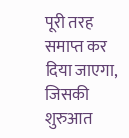पूरी तरह समाप्त कर दिया जाएगा, जिसकी शुरुआत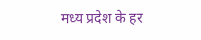मध्य प्रदेश के हर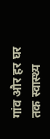गांव और हर घर तक स्वास्थ्य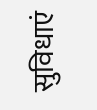सुविधाएं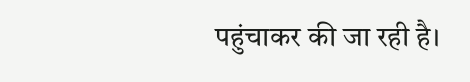पहुंचाकर की जा रही है।